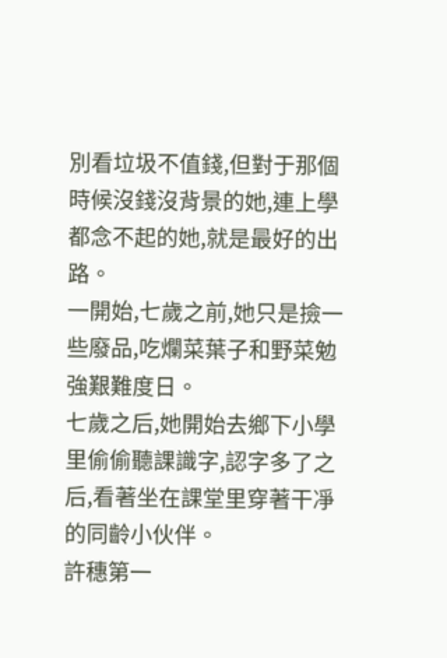別看垃圾不值錢,但對于那個時候沒錢沒背景的她,連上學都念不起的她,就是最好的出路。
一開始,七歲之前,她只是撿一些廢品,吃爛菜葉子和野菜勉強艱難度日。
七歲之后,她開始去鄉下小學里偷偷聽課識字,認字多了之后,看著坐在課堂里穿著干凈的同齡小伙伴。
許穗第一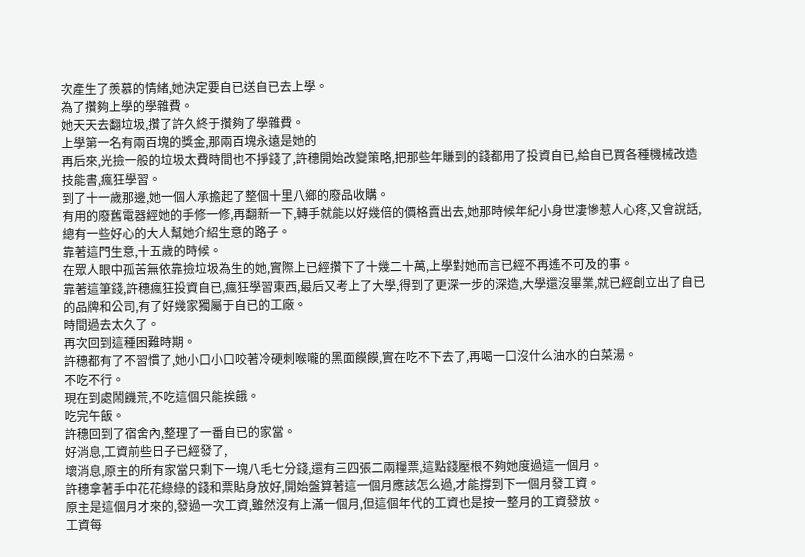次產生了羨慕的情緒,她決定要自已送自已去上學。
為了攢夠上學的學雜費。
她天天去翻垃圾,攢了許久終于攢夠了學雜費。
上學第一名有兩百塊的獎金,那兩百塊永遠是她的
再后來,光撿一般的垃圾太費時間也不掙錢了,許穗開始改變策略,把那些年賺到的錢都用了投資自已,給自已買各種機械改造技能書,瘋狂學習。
到了十一歲那邊,她一個人承擔起了整個十里八鄉的廢品收購。
有用的廢舊電器經她的手修一修,再翻新一下,轉手就能以好幾倍的價格賣出去,她那時候年紀小身世凄慘惹人心疼,又會說話,總有一些好心的大人幫她介紹生意的路子。
靠著這門生意,十五歲的時候。
在眾人眼中孤苦無依靠撿垃圾為生的她,實際上已經攢下了十幾二十萬,上學對她而言已經不再遙不可及的事。
靠著這筆錢,許穗瘋狂投資自已,瘋狂學習東西,最后又考上了大學,得到了更深一步的深造,大學還沒畢業,就已經創立出了自已的品牌和公司,有了好幾家獨屬于自已的工廠。
時間過去太久了。
再次回到這種困難時期。
許穗都有了不習慣了,她小口小口咬著冷硬刺喉嚨的黑面饃饃,實在吃不下去了,再喝一口沒什么油水的白菜湯。
不吃不行。
現在到處鬧饑荒,不吃這個只能挨餓。
吃完午飯。
許穗回到了宿舍內,整理了一番自已的家當。
好消息,工資前些日子已經發了,
壞消息,原主的所有家當只剩下一塊八毛七分錢,還有三四張二兩糧票,這點錢壓根不夠她度過這一個月。
許穗拿著手中花花綠綠的錢和票貼身放好,開始盤算著這一個月應該怎么過,才能撐到下一個月發工資。
原主是這個月才來的,發過一次工資,雖然沒有上滿一個月,但這個年代的工資也是按一整月的工資發放。
工資每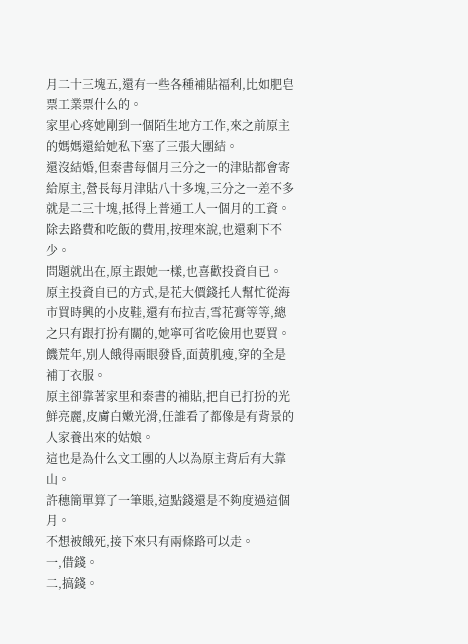月二十三塊五,還有一些各種補貼福利,比如肥皂票工業票什么的。
家里心疼她剛到一個陌生地方工作,來之前原主的媽媽還給她私下塞了三張大團結。
還沒結婚,但秦書每個月三分之一的津貼都會寄給原主,營長每月津貼八十多塊,三分之一差不多就是二三十塊,抵得上普通工人一個月的工資。
除去路費和吃飯的費用,按理來說,也還剩下不少。
問題就出在,原主跟她一樣,也喜歡投資自已。
原主投資自已的方式,是花大價錢托人幫忙從海市買時興的小皮鞋,還有布拉吉,雪花膏等等,總之只有跟打扮有關的,她寧可省吃儉用也要買。
饑荒年,別人餓得兩眼發昏,面黃肌瘦,穿的全是補丁衣服。
原主卻靠著家里和秦書的補貼,把自已打扮的光鮮亮麗,皮膚白嫩光滑,任誰看了都像是有背景的人家養出來的姑娘。
這也是為什么文工團的人以為原主背后有大靠山。
許穗簡單算了一筆賬,這點錢還是不夠度過這個月。
不想被餓死,接下來只有兩條路可以走。
一,借錢。
二,搞錢。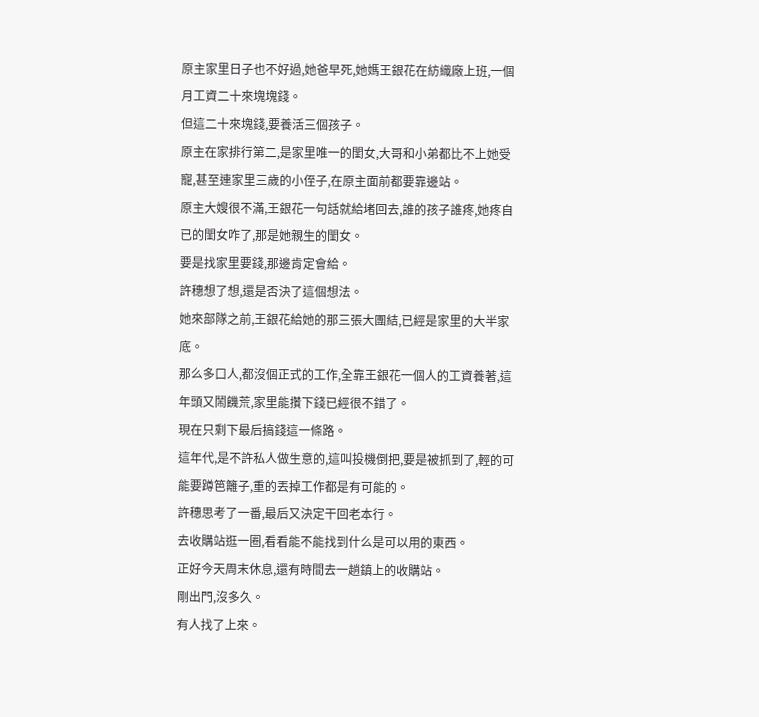原主家里日子也不好過,她爸早死,她媽王銀花在紡織廠上班,一個月工資二十來塊塊錢。
但這二十來塊錢,要養活三個孩子。
原主在家排行第二,是家里唯一的閨女,大哥和小弟都比不上她受寵,甚至連家里三歲的小侄子,在原主面前都要靠邊站。
原主大嫂很不滿,王銀花一句話就給堵回去,誰的孩子誰疼,她疼自已的閨女咋了,那是她親生的閨女。
要是找家里要錢,那邊肯定會給。
許穗想了想,還是否決了這個想法。
她來部隊之前,王銀花給她的那三張大團結,已經是家里的大半家底。
那么多口人,都沒個正式的工作,全靠王銀花一個人的工資養著,這年頭又鬧饑荒,家里能攢下錢已經很不錯了。
現在只剩下最后搞錢這一條路。
這年代,是不許私人做生意的,這叫投機倒把,要是被抓到了,輕的可能要蹲笆籬子,重的丟掉工作都是有可能的。
許穗思考了一番,最后又決定干回老本行。
去收購站逛一圈,看看能不能找到什么是可以用的東西。
正好今天周末休息,還有時間去一趟鎮上的收購站。
剛出門,沒多久。
有人找了上來。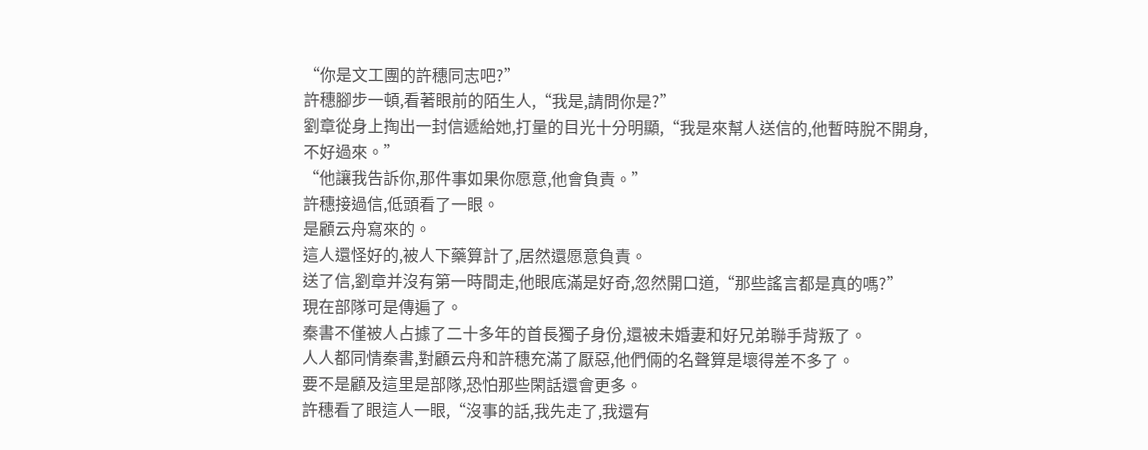“你是文工團的許穗同志吧?”
許穗腳步一頓,看著眼前的陌生人,“我是,請問你是?”
劉章從身上掏出一封信遞給她,打量的目光十分明顯,“我是來幫人送信的,他暫時脫不開身,不好過來。”
“他讓我告訴你,那件事如果你愿意,他會負責。”
許穗接過信,低頭看了一眼。
是顧云舟寫來的。
這人還怪好的,被人下藥算計了,居然還愿意負責。
送了信,劉章并沒有第一時間走,他眼底滿是好奇,忽然開口道,“那些謠言都是真的嗎?”
現在部隊可是傳遍了。
秦書不僅被人占據了二十多年的首長獨子身份,還被未婚妻和好兄弟聯手背叛了。
人人都同情秦書,對顧云舟和許穗充滿了厭惡,他們倆的名聲算是壞得差不多了。
要不是顧及這里是部隊,恐怕那些閑話還會更多。
許穗看了眼這人一眼,“沒事的話,我先走了,我還有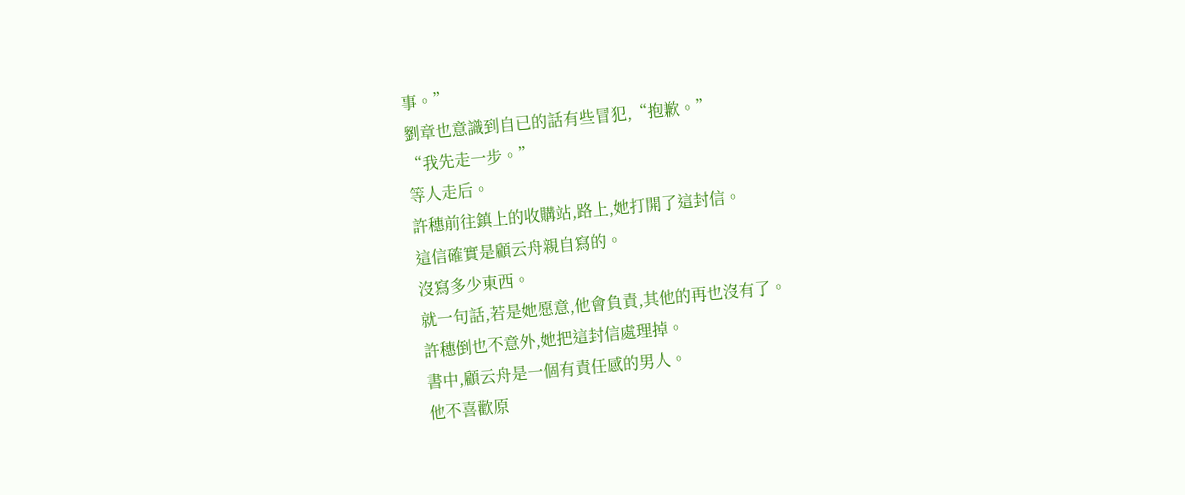事。”
劉章也意識到自已的話有些冒犯,“抱歉。”
“我先走一步。”
等人走后。
許穗前往鎮上的收購站,路上,她打開了這封信。
這信確實是顧云舟親自寫的。
沒寫多少東西。
就一句話,若是她愿意,他會負責,其他的再也沒有了。
許穗倒也不意外,她把這封信處理掉。
書中,顧云舟是一個有責任感的男人。
他不喜歡原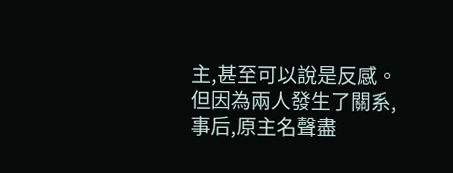主,甚至可以說是反感。
但因為兩人發生了關系,事后,原主名聲盡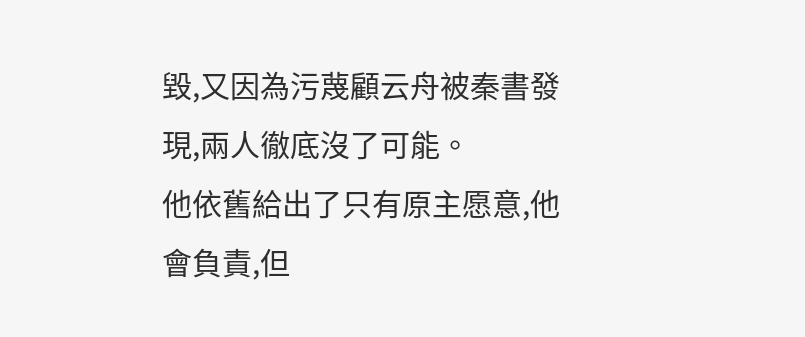毀,又因為污蔑顧云舟被秦書發現,兩人徹底沒了可能。
他依舊給出了只有原主愿意,他會負責,但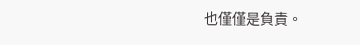也僅僅是負責。